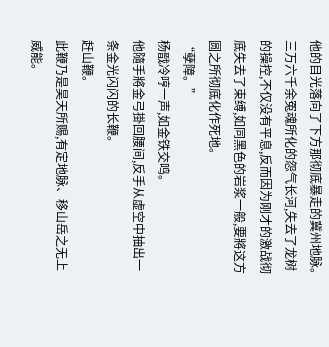他的目光落向了下方那彻底暴走的冀州地脉。
三万六千余冤魂所化的怨气长河,失去了龙树的操控,不仅没有平息,反而因为刚才的激战彻底失去了束缚,如同黑色的岩浆一般,要將这方圆之所彻底化作死地。
“孽障。”
杨戩冷哼一声,如金铁交鸣。
他隨手將金弓掛回腰间,反手从虚空中抽出一条金光闪闪的长鞭。
赶山鞭。
此鞭乃是昊天所赐,有定地脉、移山岳之无上威能。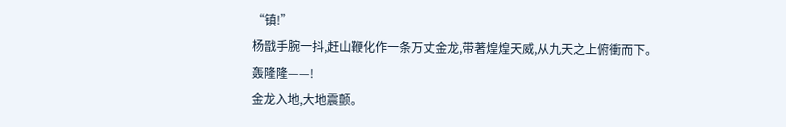“镇!”
杨戩手腕一抖,赶山鞭化作一条万丈金龙,带著煌煌天威,从九天之上俯衝而下。
轰隆隆——!
金龙入地,大地震颤。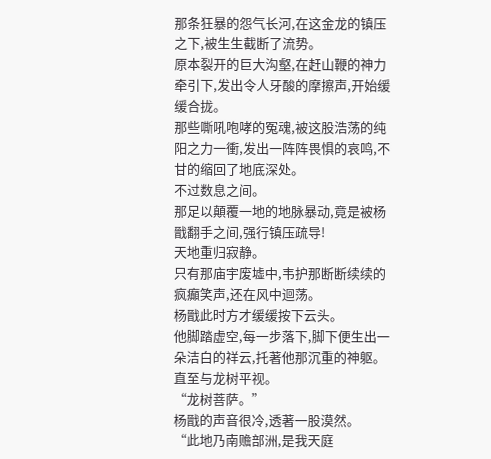那条狂暴的怨气长河,在这金龙的镇压之下,被生生截断了流势。
原本裂开的巨大沟壑,在赶山鞭的神力牵引下,发出令人牙酸的摩擦声,开始缓缓合拢。
那些嘶吼咆哮的冤魂,被这股浩荡的纯阳之力一衝,发出一阵阵畏惧的哀鸣,不甘的缩回了地底深处。
不过数息之间。
那足以顛覆一地的地脉暴动,竟是被杨戩翻手之间,强行镇压疏导!
天地重归寂静。
只有那庙宇废墟中,韦护那断断续续的疯癲笑声,还在风中迴荡。
杨戩此时方才缓缓按下云头。
他脚踏虚空,每一步落下,脚下便生出一朵洁白的祥云,托著他那沉重的神躯。
直至与龙树平视。
“龙树菩萨。”
杨戩的声音很冷,透著一股漠然。
“此地乃南赡部洲,是我天庭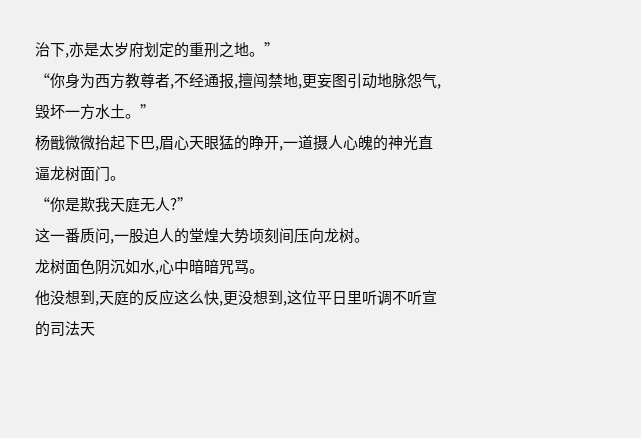治下,亦是太岁府划定的重刑之地。”
“你身为西方教尊者,不经通报,擅闯禁地,更妄图引动地脉怨气,毁坏一方水土。”
杨戩微微抬起下巴,眉心天眼猛的睁开,一道摄人心魄的神光直逼龙树面门。
“你是欺我天庭无人?”
这一番质问,一股迫人的堂煌大势顷刻间压向龙树。
龙树面色阴沉如水,心中暗暗咒骂。
他没想到,天庭的反应这么快,更没想到,这位平日里听调不听宣的司法天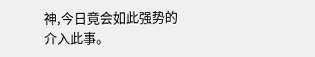神,今日竟会如此强势的介入此事。